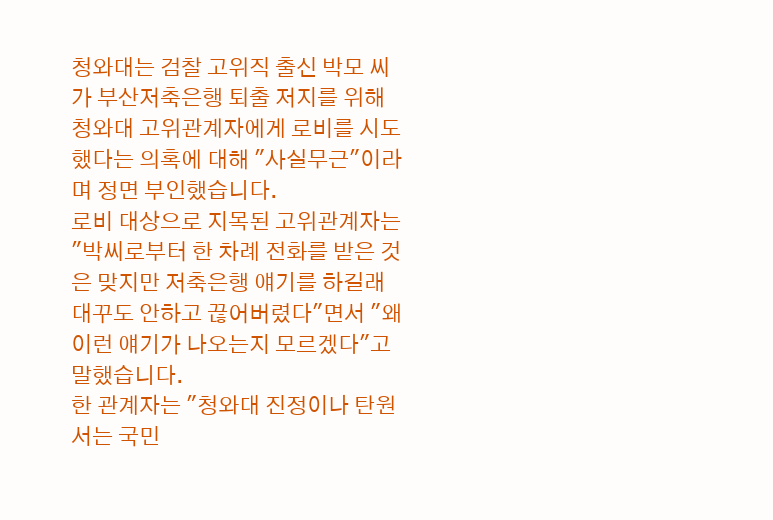청와대는 검찰 고위직 출신 박모 씨가 부산저축은행 퇴출 저지를 위해 청와대 고위관계자에게 로비를 시도했다는 의혹에 대해 "사실무근"이라며 정면 부인했습니다.
로비 대상으로 지목된 고위관계자는 "박씨로부터 한 차례 전화를 받은 것은 맞지만 저축은행 얘기를 하길래 대꾸도 안하고 끊어버렸다"면서 "왜 이런 얘기가 나오는지 모르겠다"고 말했습니다.
한 관계자는 "청와대 진정이나 탄원서는 국민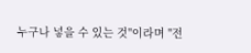누구나 넣을 수 있는 것"이라며 "전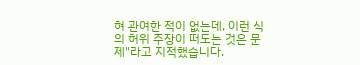혀 관여한 적이 없는데, 이런 식의 허위 주장이 떠도는 것은 문제"라고 지적했습니다.